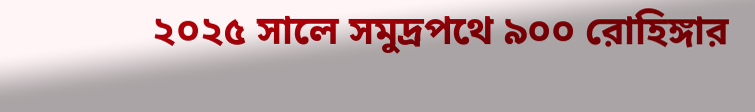২০২৫ সালে সমুদ্রপথে ৯০০ রোহিঙ্গার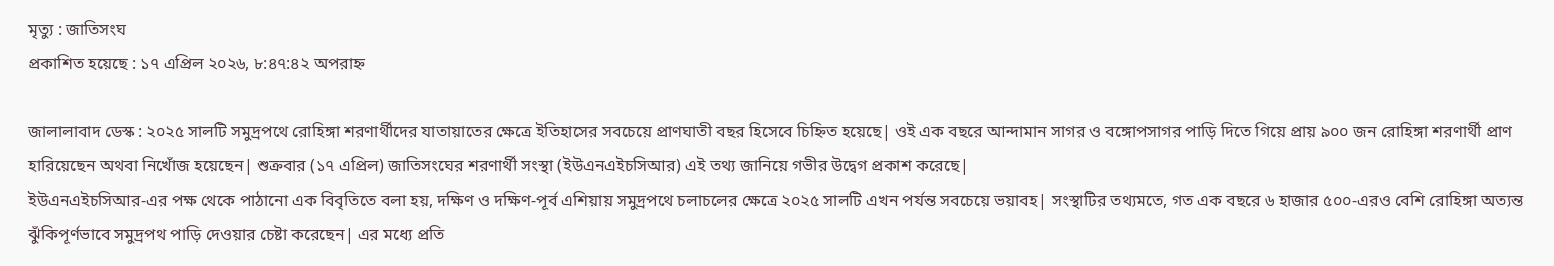মৃত্যু : জাতিসংঘ
প্রকাশিত হয়েছে : ১৭ এপ্রিল ২০২৬, ৮:৪৭:৪২ অপরাহ্ন

জালালাবাদ ডেস্ক : ২০২৫ সালটি সমুদ্রপথে রোহিঙ্গা শরণার্থীদের যাতায়াতের ক্ষেত্রে ইতিহাসের সবচেয়ে প্রাণঘাতী বছর হিসেবে চিহ্নিত হয়েছে| ওই এক বছরে আন্দামান সাগর ও বঙ্গোপসাগর পাড়ি দিতে গিয়ে প্রায় ৯০০ জন রোহিঙ্গা শরণার্থী প্রাণ হারিয়েছেন অথবা নিখোঁজ হয়েছেন| শুক্রবার (১৭ এপ্রিল) জাতিসংঘের শরণার্থী সংস্থা (ইউএনএইচসিআর) এই তথ্য জানিয়ে গভীর উদ্বেগ প্রকাশ করেছে|
ইউএনএইচসিআর-এর পক্ষ থেকে পাঠানো এক বিবৃতিতে বলা হয়, দক্ষিণ ও দক্ষিণ-পূর্ব এশিয়ায় সমুদ্রপথে চলাচলের ক্ষেত্রে ২০২৫ সালটি এখন পর্যন্ত সবচেয়ে ভয়াবহ| সংস্থাটির তথ্যমতে, গত এক বছরে ৬ হাজার ৫০০-এরও বেশি রোহিঙ্গা অত্যন্ত ঝুঁকিপূর্ণভাবে সমুদ্রপথ পাড়ি দেওয়ার চেষ্টা করেছেন| এর মধ্যে প্রতি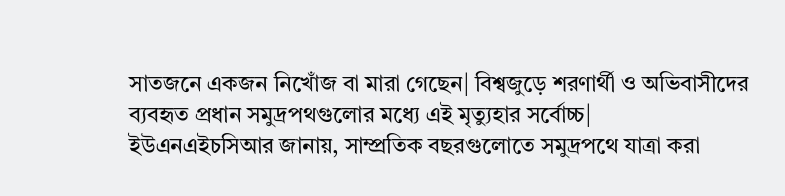সাতজনে একজন নিখোঁজ বা মারা গেছেন| বিশ্বজুড়ে শরণার্থী ও অভিবাসীদের ব্যবহৃত প্রধান সমুদ্রপথগুলোর মধ্যে এই মৃত্যুহার সর্বোচ্চ|
ইউএনএইচসিআর জানায়, সাম্প্রতিক বছরগুলোতে সমুদ্রপথে যাত্রা করা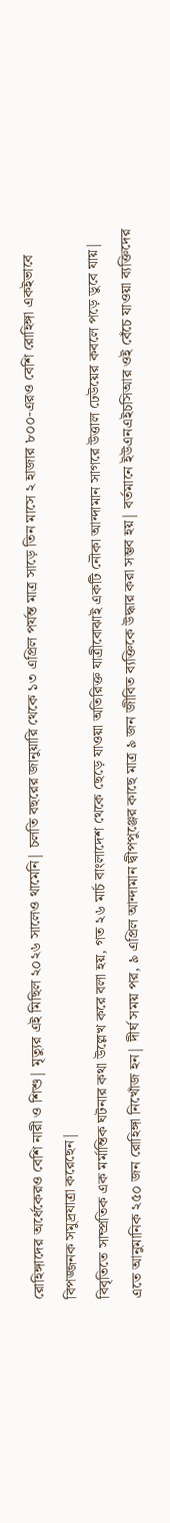রোহিঙ্গাদের অর্ধেকেরও বেশি নারী ও শিশু| মৃত্যুর এই মিছিল ২০২৬ সালেও থামেনি| চলতি বছরের জানুয়ারি থেকে ১৩ এপ্রিল পর্যন্ত মাত্র সাড়ে তিন মাসে ২ হাজার ৮০০-এরও বেশি রোহিঙ্গা একইভাবে বিপজ্জনক সমুদ্রযাত্রা করেছেন|
বিবৃতিতে সাম্প্রতিক এক মর্মান্তিক ঘটনার কথা উল্লেখ করে বলা হয়, গত ২৬ মার্চ বাংলাদেশ থেকে ছেড়ে যাওয়া অতিরিক্ত যাত্রীবোঝাই একটি নৌকা আন্দামান সাগরে উত্তাল ঢেউয়ের কবলে পড়ে ডুবে যায়| এতে আনুমানিক ২৫০ জন রোহিঙ্গা নিখোঁজ হন| দীর্ঘ সময় পর, ৯ এপ্রিল আন্দামান দ্বীপপুঞ্জের কাছে মাত্র ৯ জন জীবিত ব্যক্তিকে উদ্ধার করা সম্ভব হয়| বর্তমানে ইউএনএইচসিআর ওই বেঁচে যাওয়া ব্যক্তিদের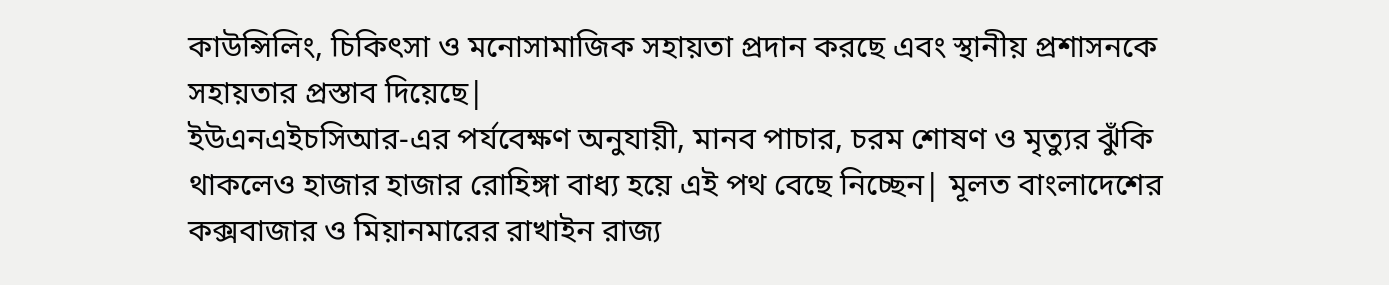কাউন্সিলিং, চিকিৎসা ও মনোসামাজিক সহায়তা প্রদান করছে এবং স্থানীয় প্রশাসনকে সহায়তার প্রস্তাব দিয়েছে|
ইউএনএইচসিআর-এর পর্যবেক্ষণ অনুযায়ী, মানব পাচার, চরম শোষণ ও মৃত্যুর ঝুঁকি থাকলেও হাজার হাজার রোহিঙ্গা বাধ্য হয়ে এই পথ বেছে নিচ্ছেন| মূলত বাংলাদেশের কক্সবাজার ও মিয়ানমারের রাখাইন রাজ্য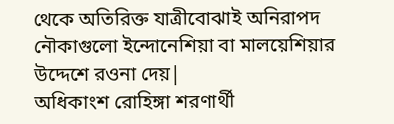থেকে অতিরিক্ত যাত্রীবোঝাই অনিরাপদ নৌকাগুলো ইন্দোনেশিয়া বা মালয়েশিয়ার উদ্দেশে রওনা দেয়|
অধিকাংশ রোহিঙ্গা শরণার্থী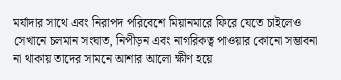মর্যাদার সাথে এবং নিরাপদ পরিবেশে মিয়ানমারে ফিরে যেতে চাইলেও সেখানে চলমান সংঘাত, নিপীড়ন এবং নাগরিকত্ব পাওয়ার কোনো সম্ভাবনা না থাকায় তাদের সামনে আশার আলো ক্ষীণ হয়ে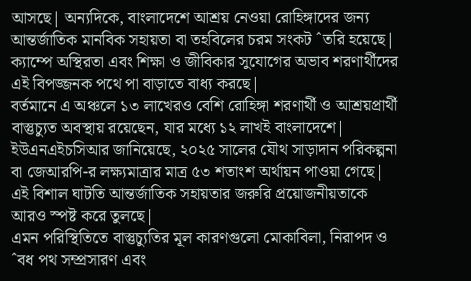আসছে| অন্যদিকে, বাংলাদেশে আশ্রয় নেওয়া রোহিঙ্গাদের জন্য আন্তর্জাতিক মানবিক সহায়তা বা তহবিলের চরম সংকট ˆতরি হয়েছে| ক্যাম্পে অস্থিরতা এবং শিক্ষা ও জীবিকার সুযোগের অভাব শরণার্থীদের এই বিপজ্জনক পথে পা বাড়াতে বাধ্য করছে|
বর্তমানে এ অঞ্চলে ১৩ লাখেরও বেশি রোহিঙ্গা শরণার্থী ও আশ্রয়প্রার্থী বাস্তুচ্যুত অবস্থায় রয়েছেন, যার মধ্যে ১২ লাখই বাংলাদেশে| ইউএনএইচসিআর জানিয়েছে, ২০২৫ সালের যৌথ সাড়াদান পরিকল্পনা বা জেআরপি-র লক্ষ্যমাত্রার মাত্র ৫৩ শতাংশ অর্থায়ন পাওয়া গেছে| এই বিশাল ঘাটতি আন্তর্জাতিক সহায়তার জরুরি প্রয়োজনীয়তাকে আরও স্পষ্ট করে তুলছে|
এমন পরিস্থিতিতে বাস্তুচ্যুতির মূল কারণগুলো মোকাবিলা, নিরাপদ ও ˆবধ পথ সম্প্রসারণ এবং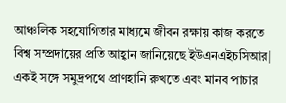আঞ্চলিক সহযোগিতার মাধ্যমে জীবন রক্ষায় কাজ করতে বিশ্ব সম্প্রদায়ের প্রতি আহ্বান জানিয়েছে ইউএনএইচসিআর| একই সঙ্গে সমুদ্রপথে প্রাণহানি রুখতে এবং মানব পাচার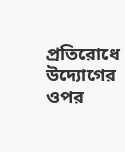প্রতিরোধে উদ্যোগের ওপর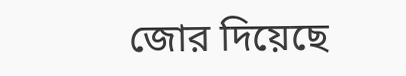জোর দিয়েছে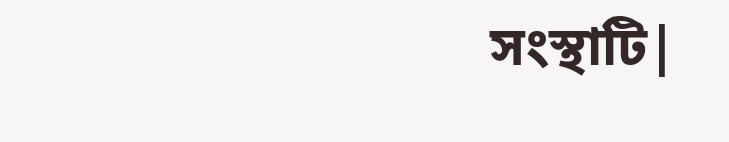সংস্থাটি|